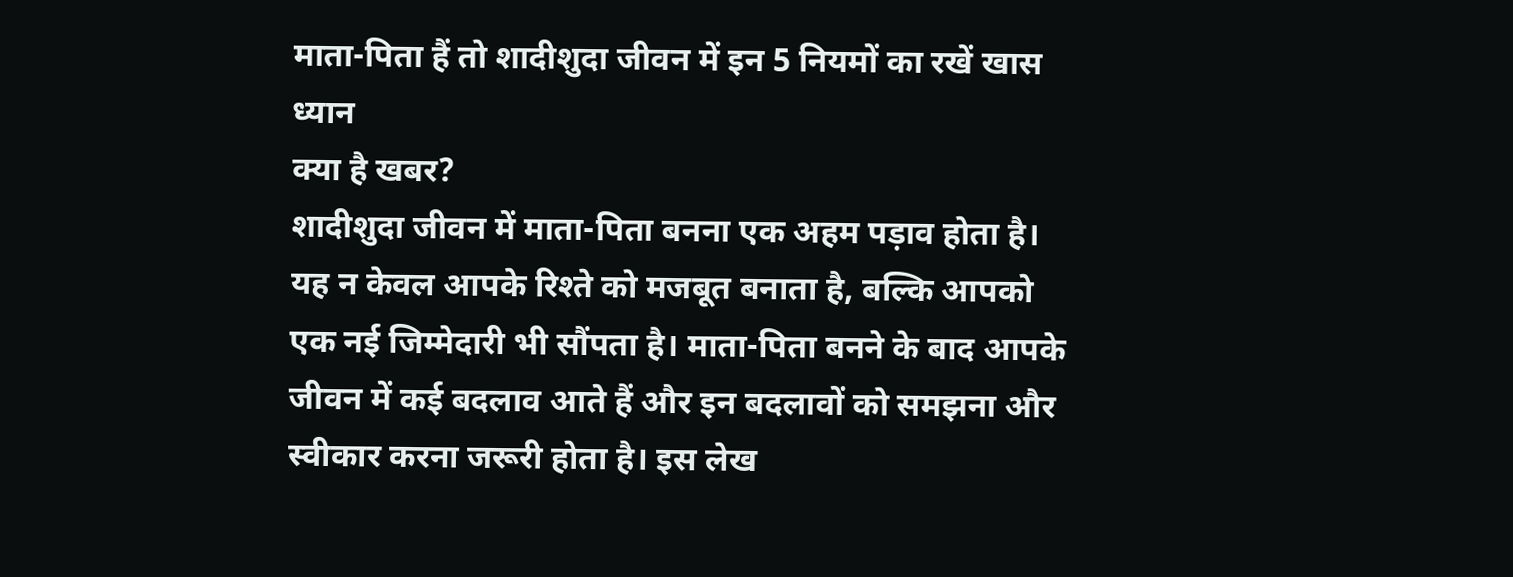माता-पिता हैं तो शादीशुदा जीवन में इन 5 नियमों का रखें खास ध्यान
क्या है खबर?
शादीशुदा जीवन में माता-पिता बनना एक अहम पड़ाव होता है। यह न केवल आपके रिश्ते को मजबूत बनाता है, बल्कि आपको एक नई जिम्मेदारी भी सौंपता है। माता-पिता बनने के बाद आपके जीवन में कई बदलाव आते हैं और इन बदलावों को समझना और स्वीकार करना जरूरी होता है। इस लेख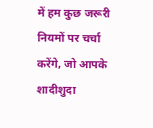में हम कुछ जरूरी नियमों पर चर्चा करेंगे, जो आपके शादीशुदा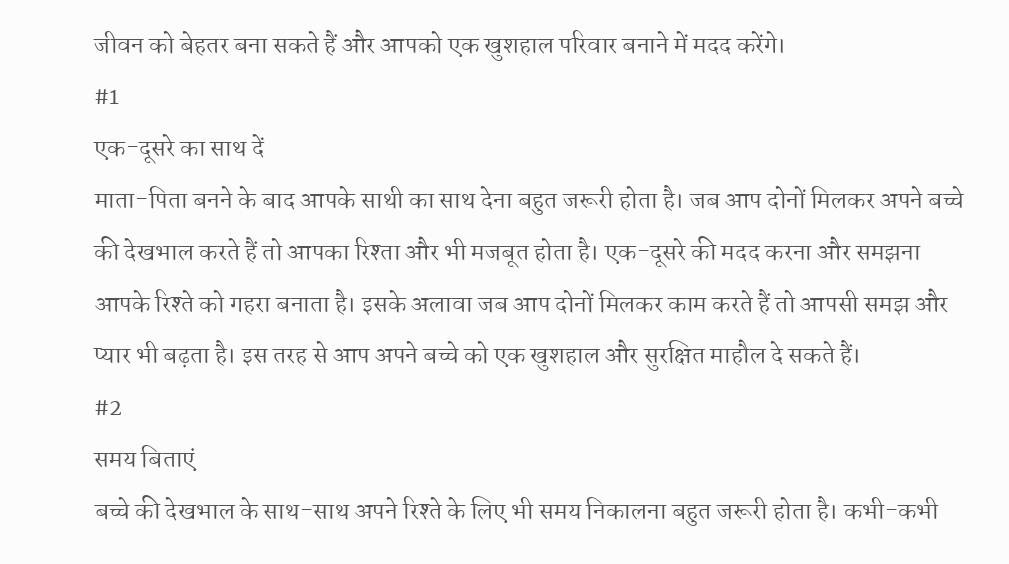जीवन को बेहतर बना सकते हैं और आपको एक खुशहाल परिवार बनाने में मदद करेंगे।
#1
एक-दूसरे का साथ दें
माता-पिता बनने के बाद आपके साथी का साथ देना बहुत जरूरी होता है। जब आप दोनों मिलकर अपने बच्चे की देखभाल करते हैं तो आपका रिश्ता और भी मजबूत होता है। एक-दूसरे की मदद करना और समझना आपके रिश्ते को गहरा बनाता है। इसके अलावा जब आप दोनों मिलकर काम करते हैं तो आपसी समझ और प्यार भी बढ़ता है। इस तरह से आप अपने बच्चे को एक खुशहाल और सुरक्षित माहौल दे सकते हैं।
#2
समय बिताएं
बच्चे की देखभाल के साथ-साथ अपने रिश्ते के लिए भी समय निकालना बहुत जरूरी होता है। कभी-कभी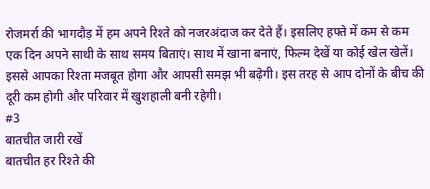रोजमर्रा की भागदौड़ में हम अपने रिश्ते को नजरअंदाज कर देते हैं। इसलिए हफ्ते में कम से कम एक दिन अपने साथी के साथ समय बिताएं। साथ में खाना बनाएं, फिल्म देखें या कोई खेल खेलें। इससे आपका रिश्ता मजबूत होगा और आपसी समझ भी बढ़ेगी। इस तरह से आप दोनों के बीच की दूरी कम होगी और परिवार में खुशहाली बनी रहेगी।
#3
बातचीत जारी रखें
बातचीत हर रिश्ते की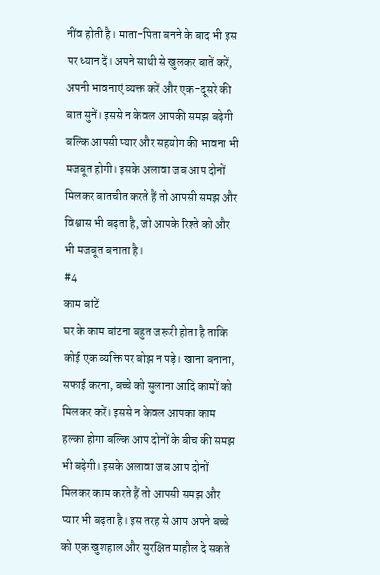नींव होती है। माता-पिता बनने के बाद भी इस पर ध्यान दें। अपने साथी से खुलकर बातें करें, अपनी भावनाएं व्यक्त करें और एक-दूसरे की बात सुनें। इससे न केवल आपकी समझ बढ़ेगी बल्कि आपसी प्यार और सहयोग की भावना भी मजबूत होगी। इसके अलावा जब आप दोनों मिलकर बातचीत करते हैं तो आपसी समझ और विश्वास भी बढ़ता है, जो आपके रिश्ते को और भी मजबूत बनाता है।
#4
काम बांटें
घर के काम बांटना बहुत जरूरी होता है ताकि कोई एक व्यक्ति पर बोझ न पड़े। खाना बनाना, सफाई करना, बच्चे को सुलाना आदि कामों को मिलकर करें। इससे न केवल आपका काम हल्का होगा बल्कि आप दोनों के बीच की समझ भी बढ़ेगी। इसके अलावा जब आप दोनों मिलकर काम करते हैं तो आपसी समझ और प्यार भी बढ़ता है। इस तरह से आप अपने बच्चे को एक खुशहाल और सुरक्षित माहौल दे सकते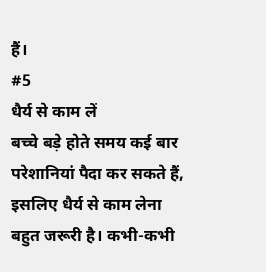हैं।
#5
धैर्य से काम लें
बच्चे बड़े होते समय कई बार परेशानियां पैदा कर सकते हैं, इसलिए धैर्य से काम लेना बहुत जरूरी है। कभी-कभी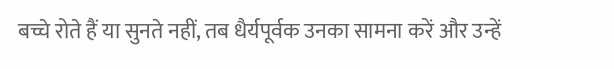बच्चे रोते हैं या सुनते नहीं, तब धैर्यपूर्वक उनका सामना करें और उन्हें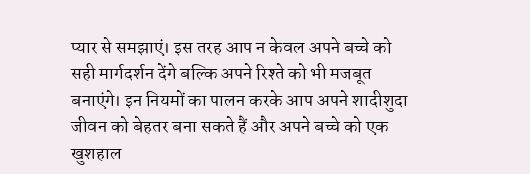प्यार से समझाएं। इस तरह आप न केवल अपने बच्चे को सही मार्गदर्शन देंगे बल्कि अपने रिश्ते को भी मजबूत बनाएंगे। इन नियमों का पालन करके आप अपने शादीशुदा जीवन को बेहतर बना सकते हैं और अपने बच्चे को एक खुशहाल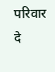परिवार दे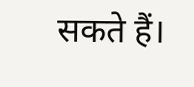सकते हैं।